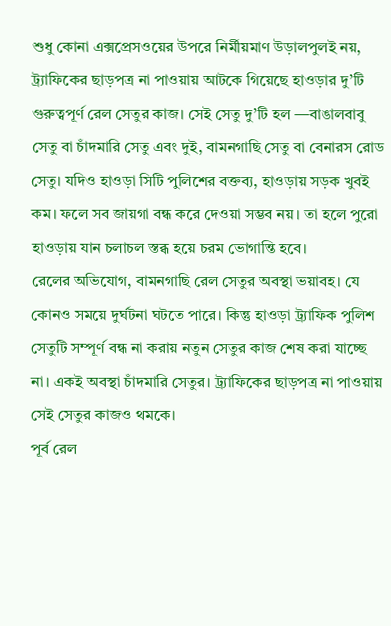শুধু কোনা এক্সপ্রেসওয়ের উপরে নির্মীয়মাণ উড়ালপুলই নয়, ট্র্যাফিকের ছাড়পত্র না পাওয়ায় আটকে গিয়েছে হাওড়ার দু’টি গুরুত্বপূর্ণ রেল সেতুর কাজ। সেই সেতু দু’টি হল —বাঙালবাবু সেতু বা চাঁদমারি সেতু এবং দুই, বামনগাছি সেতু বা বেনারস রোড সেতু। যদিও হাওড়া সিটি পুলিশের বক্তব্য, হাওড়ায় সড়ক খুবই কম। ফলে সব জায়গা বন্ধ করে দেওয়া সম্ভব নয়। তা হলে পুরো হাওড়ায় যান চলাচল স্তব্ধ হয়ে চরম ভোগান্তি হবে।
রেলের অভিযোগ, বামনগাছি রেল সেতুর অবস্থা ভয়াবহ। যে কোনও সময়ে দুর্ঘটনা ঘটতে পারে। কিন্তু হাওড়া ট্র্যাফিক পুলিশ সেতুটি সম্পূর্ণ বন্ধ না করায় নতুন সেতুর কাজ শেষ করা যাচ্ছে না। একই অবস্থা চাঁদমারি সেতুর। ট্র্যাফিকের ছাড়পত্র না পাওয়ায় সেই সেতুর কাজও থমকে।
পূর্ব রেল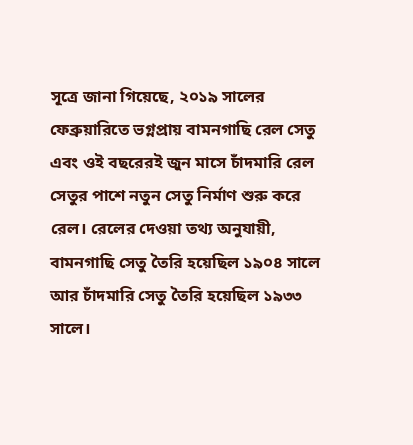সূত্রে জানা গিয়েছে, ২০১৯ সালের ফেব্রুয়ারিতে ভগ্নপ্রায় বামনগাছি রেল সেতু এবং ওই বছরেরই জুন মাসে চাঁদমারি রেল সেতুর পাশে নতুন সেতু নির্মাণ শুরু করে রেল। রেলের দেওয়া তথ্য অনুযায়ী, বামনগাছি সেতু তৈরি হয়েছিল ১৯০৪ সালে আর চাঁদমারি সেতু তৈরি হয়েছিল ১৯৩৩ সালে।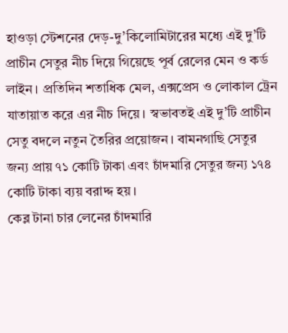হাওড়া স্টেশনের দেড়-দু’কিলোমিটারের মধ্যে এই দু’টি প্রাচীন সেতুর নীচ দিয়ে গিয়েছে পূর্ব রেলের মেন ও কর্ড লাইন। প্রতিদিন শতাধিক মেল, এক্সপ্রেস ও লোকাল ট্রেন যাতায়াত করে এর নীচ দিয়ে। স্বভাবতই এই দু’টি প্রাচীন সেতু বদলে নতুন তৈরির প্রয়োজন। বামনগাছি সেতুর জন্য প্রায় ৭১ কোটি টাকা এবং চাঁদমারি সেতুর জন্য ১৭৪ কোটি টাকা ব্যয় বরাদ্দ হয়।
কেব্ল টানা চার লেনের চাঁদমারি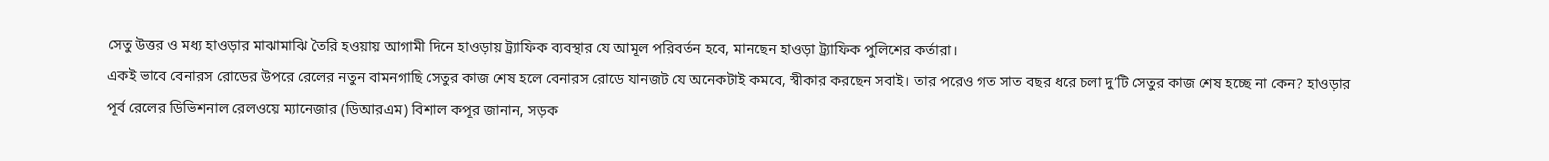সেতু উত্তর ও মধ্য হাওড়ার মাঝামাঝি তৈরি হওয়ায় আগামী দিনে হাওড়ায় ট্র্যাফিক ব্যবস্থার যে আমূল পরিবর্তন হবে, মানছেন হাওড়া ট্র্যাফিক পুলিশের কর্তারা।
একই ভাবে বেনারস রোডের উপরে রেলের নতুন বামনগাছি সেতুর কাজ শেষ হলে বেনারস রোডে যানজট যে অনেকটাই কমবে, স্বীকার করছেন সবাই। তার পরেও গত সাত বছর ধরে চলা দু’টি সেতুর কাজ শেষ হচ্ছে না কেন? হাওড়ার পূর্ব রেলের ডিভিশনাল রেলওয়ে ম্যানেজার (ডিআরএম) বিশাল কপূর জানান, সড়ক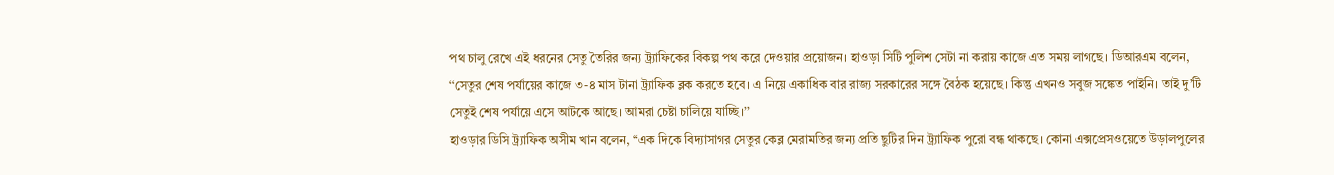পথ চালু রেখে এই ধরনের সেতু তৈরির জন্য ট্র্যাফিকের বিকল্প পথ করে দেওয়ার প্রয়োজন। হাওড়া সিটি পুলিশ সেটা না করায় কাজে এত সময় লাগছে। ডিআরএম বলেন, ‘‘সেতুর শেষ পর্যায়ের কাজে ৩-৪ মাস টানা ট্র্যাফিক ব্লক করতে হবে। এ নিয়ে একাধিক বার রাজ্য সরকারের সঙ্গে বৈঠক হয়েছে। কিন্তু এখনও সবুজ সঙ্কেত পাইনি। তাই দু’টি সেতুই শেষ পর্যায়ে এসে আটকে আছে। আমরা চেষ্টা চালিয়ে যাচ্ছি।’’
হাওড়ার ডিসি ট্র্যাফিক অসীম খান বলেন, ‘‘এক দিকে বিদ্যাসাগর সেতুর কেব্ল মেরামতির জন্য প্রতি ছুটির দিন ট্র্যাফিক পুরো বন্ধ থাকছে। কোনা এক্সপ্রেসওয়েতে উড়ালপুলের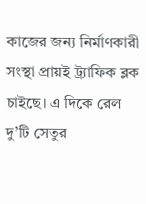কাজের জন্য নির্মাণকারী সংস্থা প্রায়ই ট্র্যাফিক ব্লক চাইছে। এ দিকে রেল দু’টি সেতুর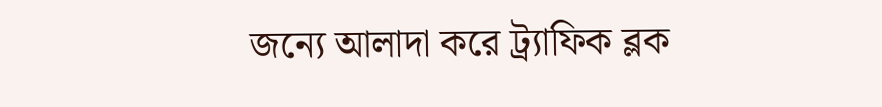জন্যে আলাদা করে ট্র্যাফিক ব্লক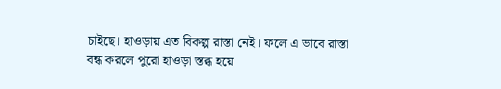চাইছে। হাওড়ায় এত বিকল্প রাস্তা নেই। ফলে এ ভাবে রাস্তা বন্ধ করলে পুরো হাওড়া স্তব্ধ হয়ে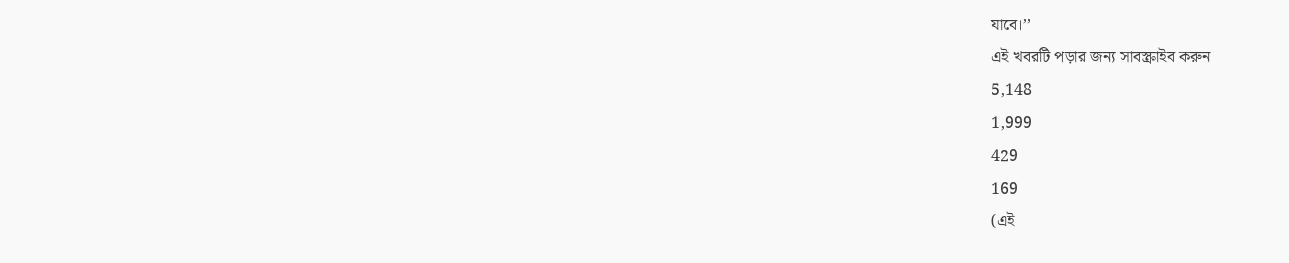যাবে।’’
এই খবরটি পড়ার জন্য সাবস্ক্রাইব করুন
5,148
1,999
429
169
(এই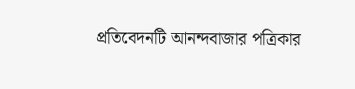প্রতিবেদনটি আনন্দবাজার পত্রিকার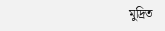মুদ্রিত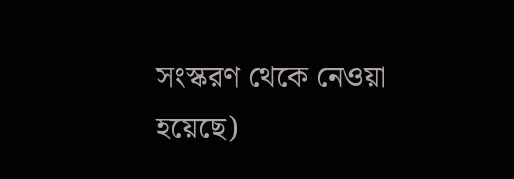সংস্করণ থেকে নেওয়া হয়েছে)